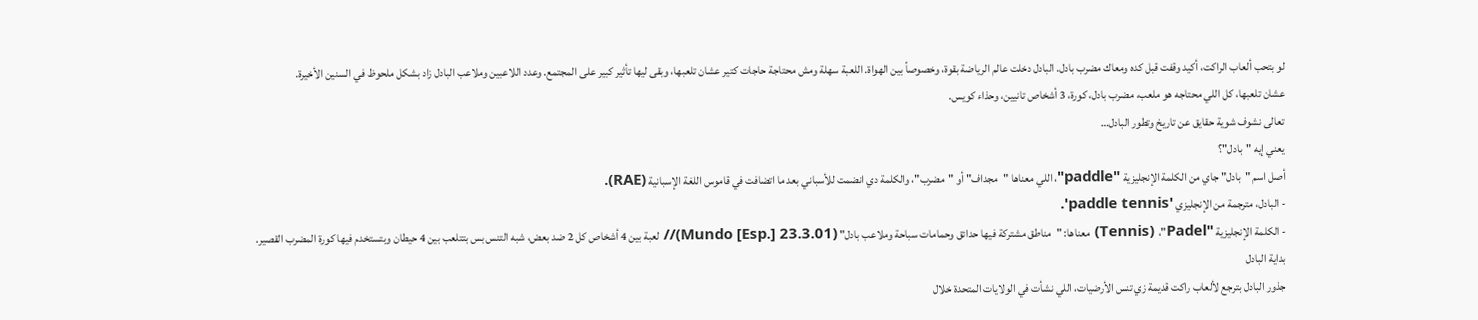لو بتحب ألعاب الراكت، أكيد وقفت قبل كده ومعاك مضرب بادل. البادل دخلت عالم الرياضة بقوة، وخصوصاً بين الهواة. اللعبة سهلة ومش محتاجة حاجات كتير عشان تلعبها، وبقى ليها تأثير كبير على المجتمع. وعدد اللاعبين وملاعب البادل زاد بشكل ملحوظ في السنين الأخيرة.
عشان تلعبها، كل اللي محتاجه هو ملعب، مضرب بادل، كورة، 3 أشخاص تانيين، وحذاء كويس.
تعالى نشوف شوية حقايق عن تاريخ وتطور البادل…
يعني إيه "بادل"؟
أصل اسم "بادل" جاي من الكلمة الإنجليزية "paddle"، اللي معناها "مجداف" أو "مضرب"، والكلمة دي انضمت للأسباني بعد ما اتضافت في قاموس اللغة الإسبانية (RAE).
- البادل، مترجمة من الإنجليزي 'paddle tennis'.
- الكلمة الإنجليزية "Tennis) ،"Padel) معناها: "مناطق مشتركة فيها حدائق وحمامات سباحة وملاعب بادل" (Mundo [Esp.] 23.3.01)// لعبة بين 4 أشخاص كل 2 ضد بعض، شبه التنس بس بتتلعب بين 4 حيطان وبتستخدم فيها كورة المضرب القصير.
بداية البادل
جذور البادل بترجع لألعاب راكت قديمة زي تنس الأرضيات، اللي نشأت في الولايات المتحدة خلال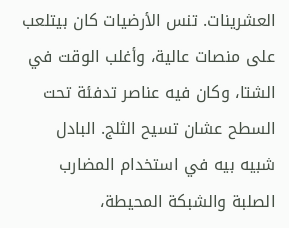العشرينات. تنس الأرضيات كان بيتلعب على منصات عالية، وأغلب الوقت في الشتا، وكان فيه عناصر تدفئة تحت السطح عشان تسيح الثلج. البادل شبيه بيه في استخدام المضارب الصلبة والشبكة المحيطة،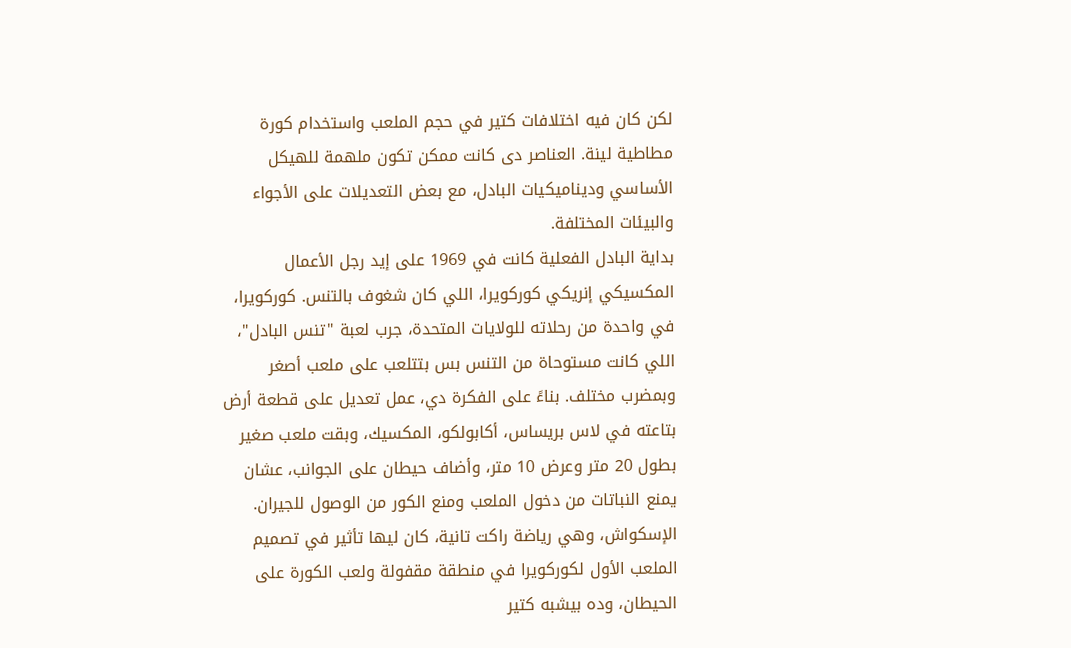لكن كان فيه اختلافات كتير في حجم الملعب واستخدام كورة مطاطية لينة. العناصر دى كانت ممكن تكون ملهمة للهيكل الأساسي وديناميكيات البادل، مع بعض التعديلات على الأجواء والبيئات المختلفة.
بداية البادل الفعلية كانت في 1969 على إيد رجل الأعمال المكسيكي إنريكي كوركويرا، اللي كان شغوف بالتنس. كوركويرا، في واحدة من رحلاته للولايات المتحدة، جرب لعبة "تنس البادل"، اللي كانت مستوحاة من التنس بس بتتلعب على ملعب أصغر وبمضرب مختلف. بناءً على الفكرة دي، عمل تعديل على قطعة أرض بتاعته في لاس بريساس، أكابولكو، المكسيك، وبقت ملعب صغير بطول 20 متر وعرض 10 متر، وأضاف حيطان على الجوانب، عشان يمنع النباتات من دخول الملعب ومنع الكور من الوصول للجيران.
الإسكواش، وهي رياضة راكت تانية، كان ليها تأثير في تصميم الملعب الأول لكوركويرا في منطقة مقفولة ولعب الكورة على الحيطان، وده بيشبه كتير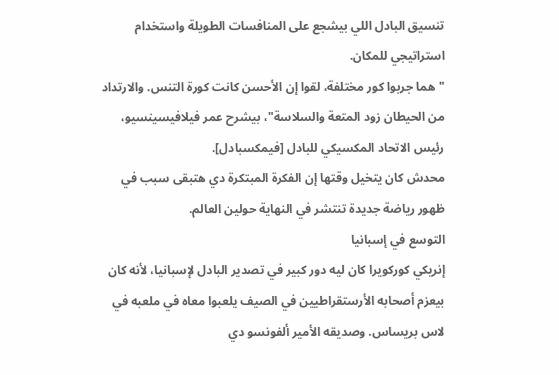تنسيق البادل اللي بيشجع على المنافسات الطويلة واستخدام استراتيجي للمكان.
"هما جربوا كور مختلفة، لقوا إن الأحسن كانت كورة التنس. والارتداد من الحيطان زود المتعة والسلاسة"، بيشرح عمر فيلافيسينسيو، رئيس الاتحاد المكسيكي للبادل [فيمكسبادل].
محدش كان يتخيل وقتها إن الفكرة المبتكرة دي هتبقى سبب في ظهور رياضة جديدة تنتشر في النهاية حولين العالم.
التوسع في إسبانيا
إنريكي كوركويرا كان ليه دور كبير في تصدير البادل لإسبانيا، لأنه كان بيعزم أصحابه الأرستقراطيين في الصيف يلعبوا معاه في ملعبه في لاس بريساس. وصديقه الأمير ألفونسو دي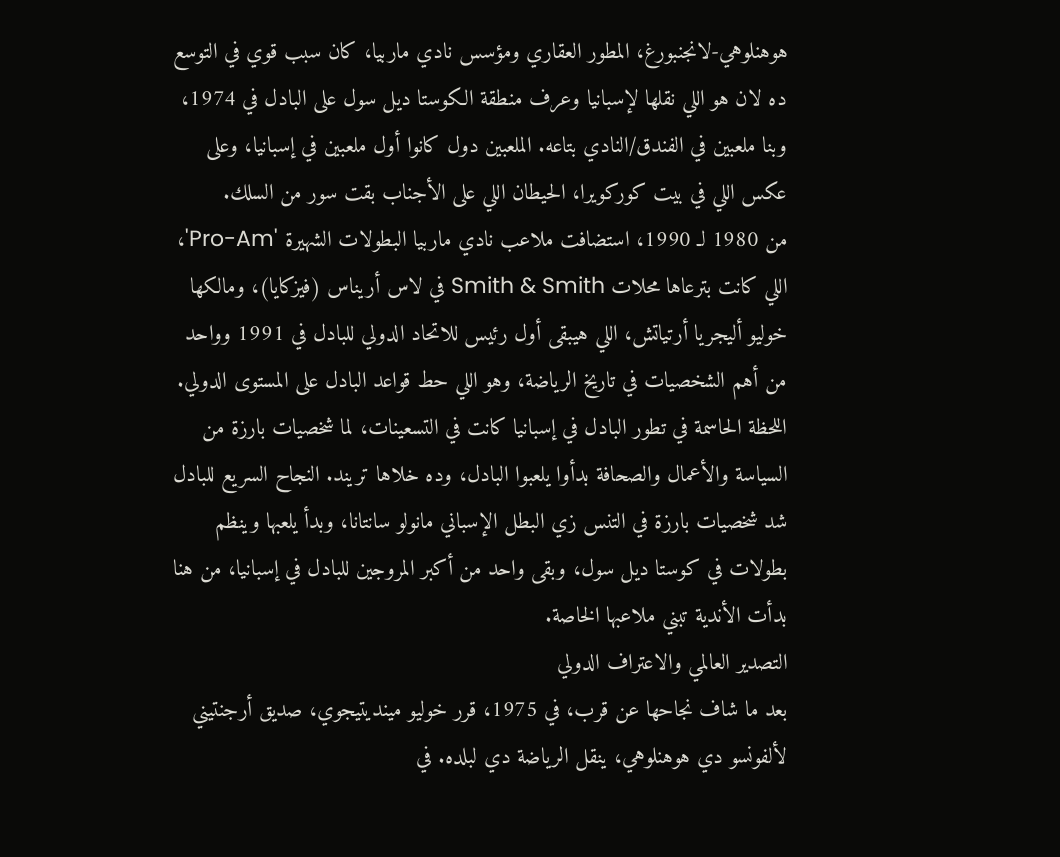هوهنلوهي-لانجنبورغ، المطور العقاري ومؤسس نادي ماربيا، كان سبب قوي في التوسع ده لان هو اللي نقلها لإسبانيا وعرف منطقة الكوستا ديل سول على البادل في 1974، وبنا ملعبين في الفندق/النادي بتاعه. الملعبين دول كانوا أول ملعبين في إسبانيا، وعلى عكس اللي في بيت كوركويرا، الحيطان اللي على الأجناب بقت سور من السلك.
من 1980 لـ 1990، استضافت ملاعب نادي ماربيا البطولات الشهيرة 'Pro-Am'، اللي كانت بترعاها محلات Smith & Smith في لاس أريناس (فيزكايا)، ومالكها خوليو أليجريا أرتياتش، اللي هيبقى أول رئيس للاتحاد الدولي للبادل في 1991 وواحد من أهم الشخصيات في تاريخ الرياضة، وهو اللي حط قواعد البادل على المستوى الدولي.
اللحظة الحاسمة في تطور البادل في إسبانيا كانت في التسعينات، لما شخصيات بارزة من السياسة والأعمال والصحافة بدأوا يلعبوا البادل، وده خلاها تريند. النجاح السريع للبادل شد شخصيات بارزة في التنس زي البطل الإسباني مانولو سانتانا، وبدأ يلعبها وينظم بطولات في كوستا ديل سول، وبقى واحد من أكبر المروجين للبادل في إسبانيا، من هنا بدأت الأندية تبني ملاعبها الخاصة.
التصدير العالمي والاعتراف الدولي
بعد ما شاف نجاحها عن قرب، في 1975، قرر خوليو مينديتيجوي، صديق أرجنتيني لألفونسو دي هوهنلوهي، ينقل الرياضة دي لبلده. في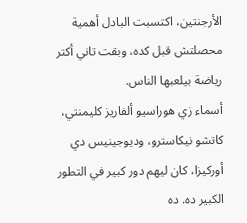الأرجنتين، اكتسبت البادل أهمية محصلتش قبل كده، وبقت تاني أكتر رياضة بيلعبها الناس.
أسماء زي هوراسيو ألفاريز كليمنتي، كاتشو نيكاسترو، وديوجينيس دي أوركيزا، كان ليهم دور كبير في التطور الكبير ده. ده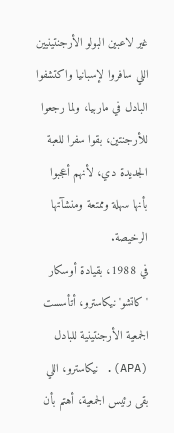غير لاعبين البولو الأرجنتينيين اللي سافروا لإسبانيا واكتشفوا البادل في ماربيا، ولما رجعوا للأرجنتين، بقوا سفرا للعبة الجديدة دي، لأنهم أعجبوا بأنها سهلة وممتعة ومنشآتها الرخيصة.
في 1988، بقيادة أوسكار 'كاتشو' نيكاسترو، أتأسست الجمعية الأرجنتينية للبادل (APA). نيكاسترو، اللي بقى رئيس الجمعية، أهتم بأن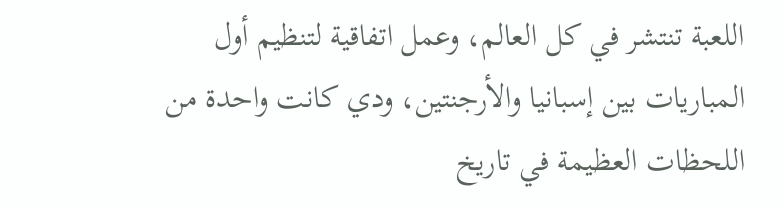اللعبة تنتشر في كل العالم، وعمل اتفاقية لتنظيم أول المباريات بين إسبانيا والأرجنتين، ودي كانت واحدة من اللحظات العظيمة في تاريخ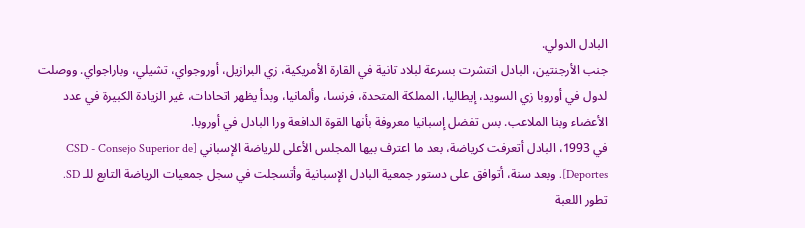البادل الدولي.
جنب الأرجنتين، البادل انتشرت بسرعة لبلاد تانية في القارة الأمريكية، زي البرازيل، أوروجواي، تشيلي، وباراجواي. ووصلت لدول في أوروبا زي السويد، إيطاليا، المملكة المتحدة، فرنسا، وألمانيا، وبدأ يظهر اتحادات، غير الزيادة الكبيرة في عدد الأعضاء وبنا الملاعب. بس تفضل إسبانيا معروفة بأنها القوة الدافعة ورا البادل في أوروبا.
في 1993، البادل أتعرفت كرياضة، بعد ما اعترف بيها المجلس الأعلى للرياضة الإسباني [CSD - Consejo Superior de Deportes]. وبعد سنة، أتوافق على دستور جمعية البادل الإسبانية وأتسجلت في سجل جمعيات الرياضة التابع للـ SD.
تطور اللعبة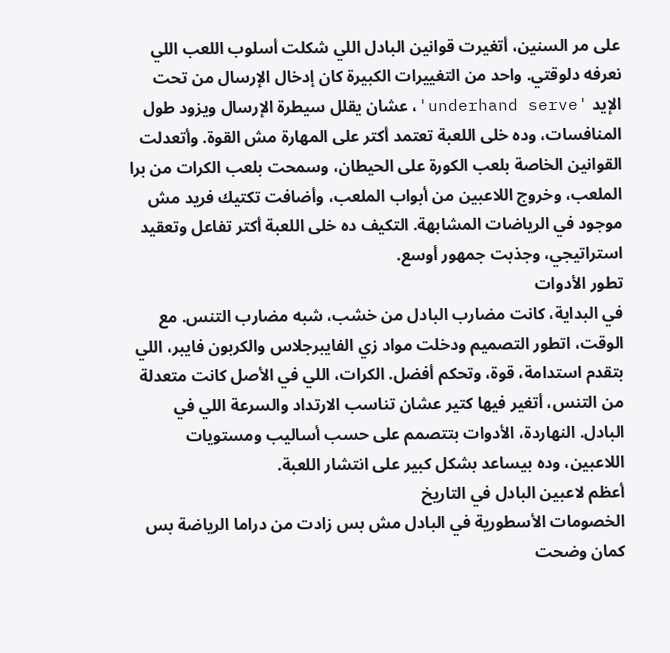على مر السنين، أتغيرت قوانين البادل اللي شكلت أسلوب اللعب اللي نعرفه دلوقتي. واحد من التغييرات الكبيرة كان إدخال الإرسال من تحت الإيد 'underhand serve'، عشان يقلل سيطرة الإرسال ويزود طول المنافسات، وده خلى اللعبة تعتمد أكتر على المهارة مش القوة. وأتعدلت القوانين الخاصة بلعب الكورة على الحيطان، وسمحت بلعب الكرات من برا الملعب، وخروج اللاعبين من أبواب الملعب، وأضافت تكتيك فريد مش موجود في الرياضات المشابهة. التكيف ده خلى اللعبة أكتر تفاعل وتعقيد استراتيجي، وجذبت جمهور أوسع.
تطور الأدوات
في البداية، كانت مضارب البادل من خشب، شبه مضارب التنس. مع الوقت، اتطور التصميم ودخلت مواد زي الفايبرجلاس والكربون فايبر، اللي بتقدم استدامة، قوة، وتحكم أفضل. الكرات، اللي في الأصل كانت متعدلة من التنس، أتغير فيها كتير عشان تناسب الارتداد والسرعة اللي في البادل. النهاردة، الأدوات بتتصمم على حسب أساليب ومستويات اللاعبين، وده بيساعد بشكل كبير على انتشار اللعبة.
أعظم لاعبين البادل في التاريخ
الخصومات الأسطورية في البادل مش بس زادت من دراما الرياضة بس كمان وضحت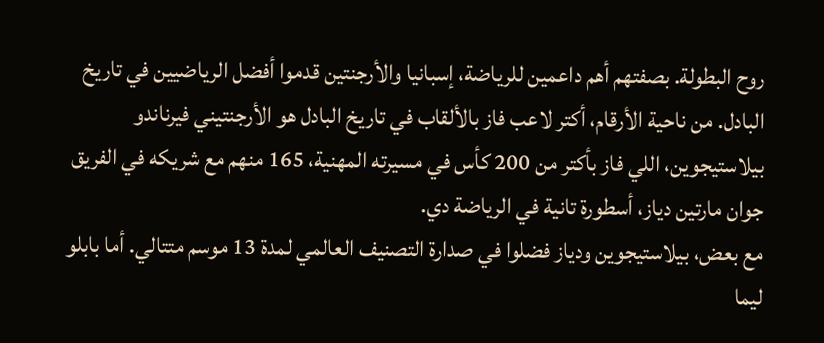روح البطولة. بصفتهم أهم داعمين للرياضة، إسبانيا والأرجنتين قدموا أفضل الرياضيين في تاريخ البادل. من ناحية الأرقام، أكتر لاعب فاز بالألقاب في تاريخ البادل هو الأرجنتيني فيرناندو بيلاستيجوين، اللي فاز بأكتر من 200 كأس في مسيرته المهنية، 165 منهم مع شريكه في الفريق جوان مارتين دياز، أسطورة تانية في الرياضة دي.
مع بعض، بيلاستيجوين ودياز فضلوا في صدارة التصنيف العالمي لمدة 13 موسم متتالي. أما بابلو ليما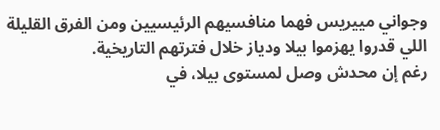وجواني مييريس فهما منافسيهم الرئيسيين ومن الفرق القليلة اللي قدروا يهزموا بيلا ودياز خلال فترتهم التاريخية.
رغم إن محدش وصل لمستوى بيلا، في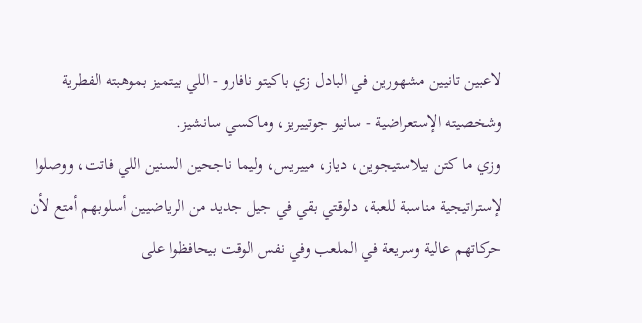لاعبين تانيين مشهورين في البادل زي باكيتو نافارو - اللي بيتميز بموهبته الفطرية وشخصيته الإستعراضية - سانيو جوتييريز، وماكسي سانشيز.
وزي ما كتن بيلاستيجوين، دياز، مييريس، وليما ناجحين السنين اللي فاتت، ووصلوا لإستراتيجية مناسبة للعبة، دلوقتي بقي في جيل جديد من الرياضيين أسلوبهم أمتع لأن حركاتهم عالية وسريعة في الملعب وفي نفس الوقت بيحافظوا على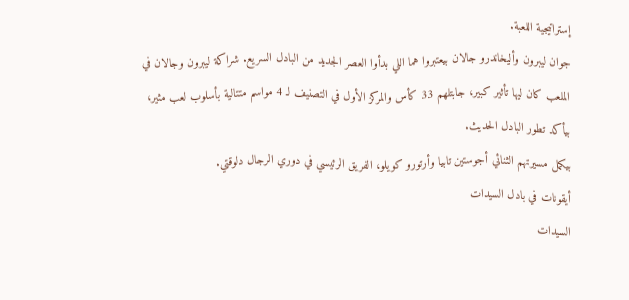إستراتيجية اللعبة.
جوان ليبرون وأليخاندرو جالان بيعتبروا هما اللي بدأوا العصر الجديد من البادل السريع. شراكة ليبرون وجالان في الملعب كان ليها تأثير كبير، جابتلهم 33 كأس والمركز الأول في التصنيف لـ 4 مواسم متتالية بأسلوب لعب مثير، بيأكد تطور البادل الحديث.
بيكمل مسيرتهم الثنائي أجوستين تابيا وأرتورو كويلو، الفريق الرئيسي في دوري الرجال دلوقتي.
أيقونات في بادل السيدات
السيدات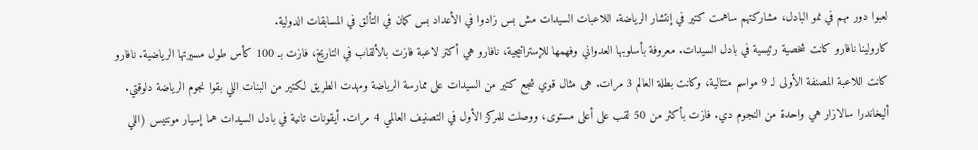لعبوا دور مهم في نمو البادل، مشاركتهم ساهمت كتير في إنتشار الرياضة. اللاعبات السيدات مش بس زادوا في الأعداد بس كمان في التألق في المسابقات الدولية.
كارولينا نافارو كانت شخصية رئيسية في بادل السيدات. معروفة بأسلوبها العدواني وفهمها للإستراتيجية، نافارو هي أكتر لاعبة فازت بالألقاب في التاريخ، فازت بـ 100 كأس طول مسيرتها الرياضية. نافارو كانت اللاعبة المصنفة الأولى لـ 9 مواسم متتالية، وكانت بطلة العالم 3 مرات. هى مثال قوي شجع كتير من السيدات على ممارسة الرياضة ومهدت الطريق لكتير من البنات اللي بقوا نجوم الرياضة دلوقتي.
أليخاندرا سالازار هي واحدة من النجوم دي. فازت بأكثر من 50 لقب على أعلى مستوى، ووصلت للمركز الأول في التصنيف العالمي 4 مرات. أيقونات تانية في بادل السيدات هما إسيار مونتيس (اللي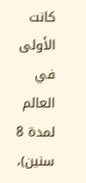كانت الأولى في العالم لمدة 8 سنين)،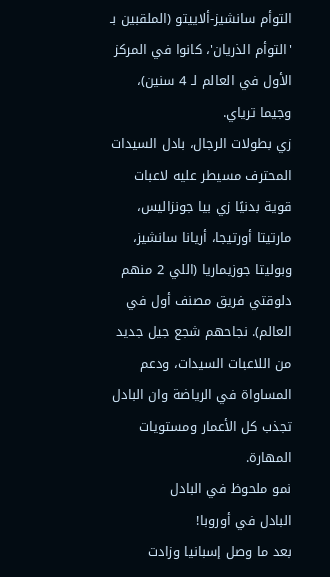التوأم سانشيز-ألاييتو (الملقبين بـ 'التوأم الذريان'، كانوا في المركز الأول في العالم لـ 4 سنين)، وجيما ترياي.
زي بطولات الرجال، بادل السيدات المحترف مسيطر عليه لاعبات قوية بدنيًا زي بيا جونزاليس، مارتيتا أورتيجا، أريانا سانشيز، وبوليتا جوزيماريا (اللي 2 منهم دلوقتي فريق مصنف أول في العالم). نجاحهم شجع جيل جديد من اللاعبات السيدات، ودعم المساواة في الرياضة وان البادل تجذب كل الأعمار ومستويات المهارة.
نمو ملحوظ في البادل
البادل في أوروبا!
بعد ما وصل إسبانيا وزادت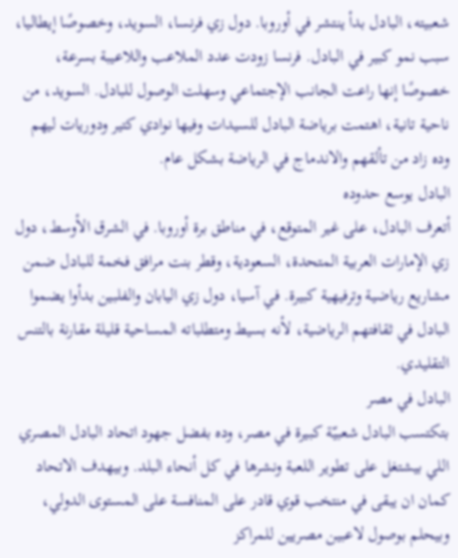شعبيته، البادل بدأ ينتشر في أوروبا. دول زي فرنسا، السويد، وخصوصًا إيطاليا، سبب نمو كبير في البادل. فرنسا زودت عدد الملاعب واللاعيبة بسرعة، خصوصًا إنها راعت الجانب الإجتماعي وسهلت الوصول للبادل. السويد، من ناحية تانية، اهتمت برياضة البادل للسيدات وفيها نوادي كتير ودوريات ليهم وده زاد من تألقهم والاندماج في الرياضة بشكل عام.
البادل يوسع حدوده
أتعرف البادل، على غير المتوقع، في مناطق برة أوروبا. في الشرق الأوسط، دول زي الإمارات العربية المتحدة، السعودية، وقطر بنت مرافق فخمة للبادل ضمن مشاريع رياضية وترفيهية كبيرة. في آسيا، دول زي اليابان والفلبين بدأوا يضموا البادل في ثقافتهم الرياضية، لأنه بسيط ومتطلباته المساحية قليلة مقارنة بالتنس التقليدي.
البادل في مصر
بتكتسب البادل شعبيّة كبيرة في مصر، وده بفضل جهود اتحاد البادل المصري اللي بيشتغل على تطوير اللعبة ونشرها في كل أنحاء البلد. وبيهدف الاتحاد كمان ان يبقى في منتخب قوي قادر على المنافسة على المستوى الدولي، وبيحلم بوصول لاعبين مصريين للمراكز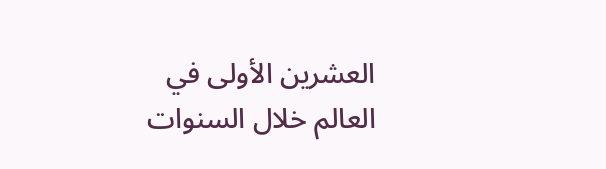العشرين الأولى في العالم خلال السنوات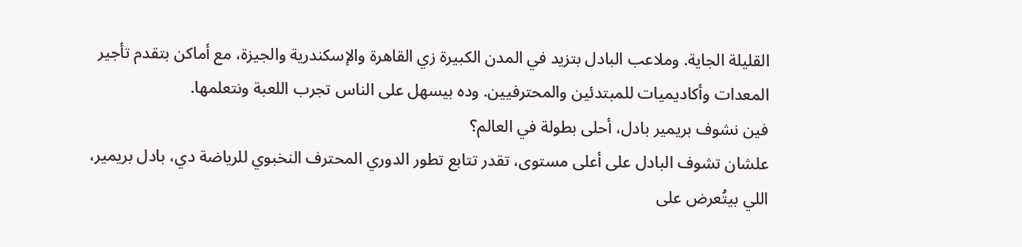القليلة الجاية. وملاعب البادل بتزيد في المدن الكبيرة زي القاهرة والإسكندرية والجيزة، مع أماكن بتقدم تأجير المعدات وأكاديميات للمبتدئين والمحترفيين. وده بيسهل على الناس تجرب اللعبة ونتعلمها.
فين نشوف بريمير بادل، أحلى بطولة في العالم؟
علشان تشوف البادل على أعلى مستوى، تقدر تتابع تطور الدوري المحترف النخبوي للرياضة دي، بادل بريمير، اللي بيتُعرض على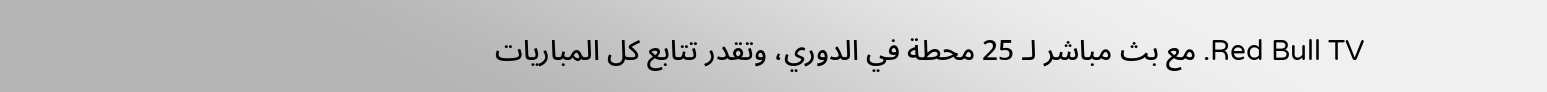Red Bull TV. مع بث مباشر لـ 25 محطة في الدوري، وتقدر تتابع كل المباريات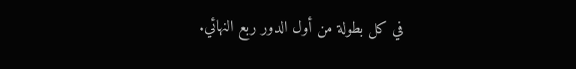في كل بطولة من أول الدور ربع النهائي.